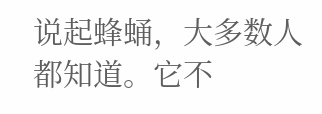说起蜂蛹，大多数人都知道。它不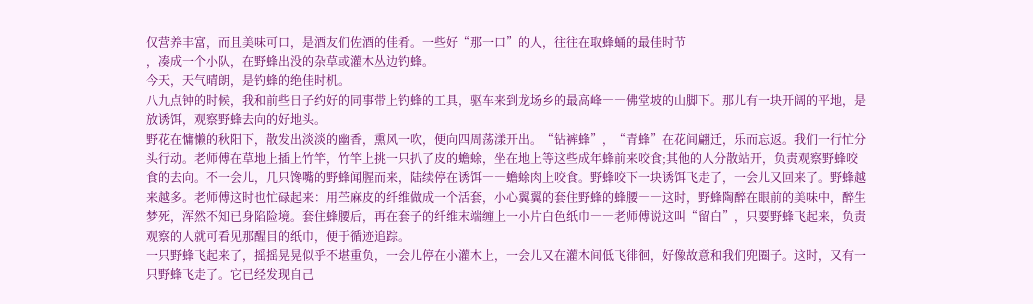仅营养丰富，而且美味可口，是酒友们佐酒的佳肴。一些好“那一口”的人，往往在取蜂蛹的最佳时节
，凑成一个小队，在野蜂出没的杂草或灌木丛边钓蜂。
今天，天气晴朗，是钓蜂的绝佳时机。
八九点钟的时候，我和前些日子约好的同事带上钓蜂的工具，驱车来到龙场乡的最高峰――佛堂坡的山脚下。那儿有一块开阔的平地，是
放诱饵，观察野蜂去向的好地头。
野花在慵懒的秋阳下，散发出淡淡的幽香，熏风一吹，便向四周荡漾开出。“钻裤蜂”，“青蜂”在花间翩迁，乐而忘返。我们一行忙分
头行动。老师傅在草地上插上竹竿，竹竿上挑一只扒了皮的蟾蜍，坐在地上等这些成年蜂前来咬食;其他的人分散站开，负责观察野蜂咬
食的去向。不一会儿，几只馋嘴的野蜂闻腥而来，陆续停在诱饵――蟾蜍肉上咬食。野蜂咬下一块诱饵飞走了，一会儿又回来了。野蜂越
来越多。老师傅这时也忙碌起来：用苎麻皮的纤维做成一个活套，小心翼翼的套住野蜂的蜂腰――这时，野蜂陶醉在眼前的美味中，醉生
梦死，浑然不知已身陷险境。套住蜂腰后，再在套子的纤维末端缠上一小片白色纸巾――老师傅说这叫“留白”，只要野蜂飞起来，负责
观察的人就可看见那醒目的纸巾，便于循迹追踪。
一只野蜂飞起来了，摇摇晃晃似乎不堪重负，一会儿停在小灌木上，一会儿又在灌木间低飞徘徊，好像故意和我们兜圈子。这时，又有一
只野蜂飞走了。它已经发现自己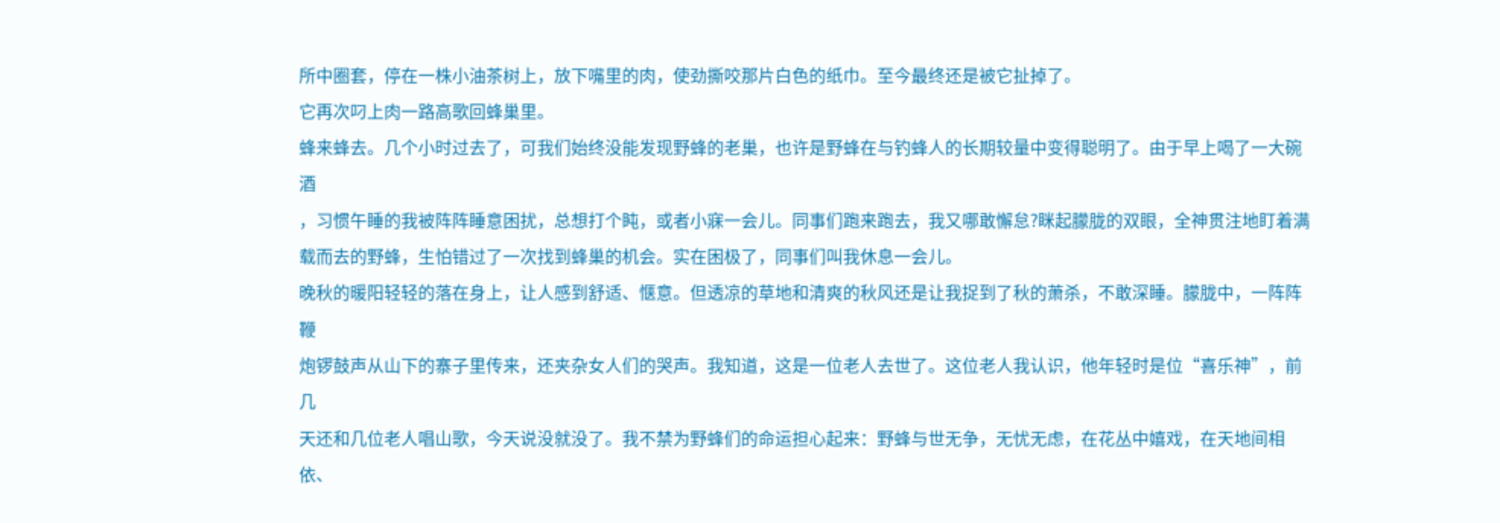所中圈套，停在一株小油茶树上，放下嘴里的肉，使劲撕咬那片白色的纸巾。至今最终还是被它扯掉了。
它再次叼上肉一路高歌回蜂巢里。
蜂来蜂去。几个小时过去了，可我们始终没能发现野蜂的老巢，也许是野蜂在与钓蜂人的长期较量中变得聪明了。由于早上喝了一大碗酒
，习惯午睡的我被阵阵睡意困扰，总想打个盹，或者小寐一会儿。同事们跑来跑去，我又哪敢懈怠?眯起朦胧的双眼，全神贯注地盯着满
载而去的野蜂，生怕错过了一次找到蜂巢的机会。实在困极了，同事们叫我休息一会儿。
晚秋的暖阳轻轻的落在身上，让人感到舒适、惬意。但透凉的草地和清爽的秋风还是让我捉到了秋的萧杀，不敢深睡。朦胧中，一阵阵鞭
炮锣鼓声从山下的寨子里传来，还夹杂女人们的哭声。我知道，这是一位老人去世了。这位老人我认识，他年轻时是位“喜乐神”，前几
天还和几位老人唱山歌，今天说没就没了。我不禁为野蜂们的命运担心起来：野蜂与世无争，无忧无虑，在花丛中嬉戏，在天地间相依、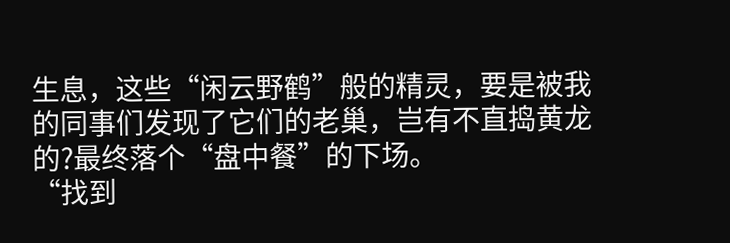生息，这些“闲云野鹤”般的精灵，要是被我的同事们发现了它们的老巢，岂有不直捣黄龙的?最终落个“盘中餐”的下场。
“找到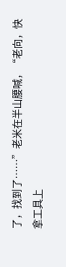了，找到了……”老米在半山腰喊，“老向，快拿工具上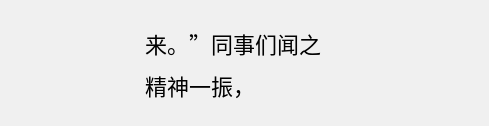来。”同事们闻之精神一振，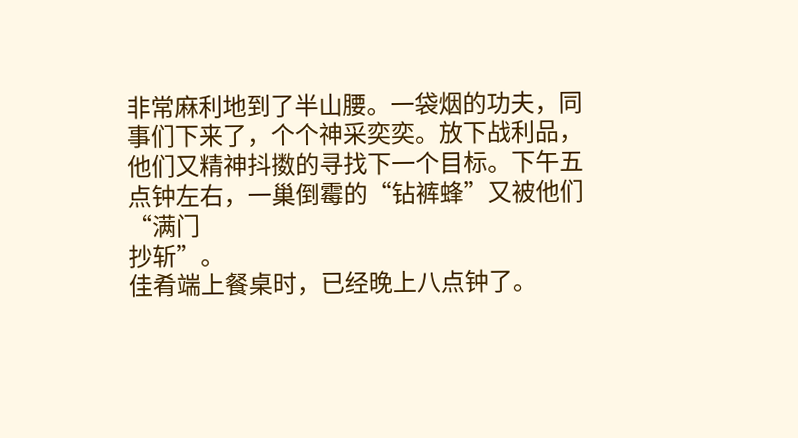非常麻利地到了半山腰。一袋烟的功夫，同
事们下来了，个个神采奕奕。放下战利品，他们又精神抖擞的寻找下一个目标。下午五点钟左右，一巢倒霉的“钻裤蜂”又被他们“满门
抄斩”。
佳肴端上餐桌时，已经晚上八点钟了。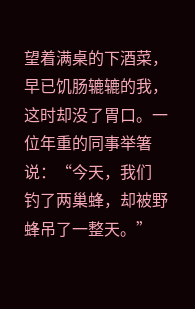望着满桌的下酒菜，早已饥肠辘辘的我，这时却没了胃口。一位年重的同事举箸说：“今天，我们
钓了两巢蜂，却被野蜂吊了一整天。”